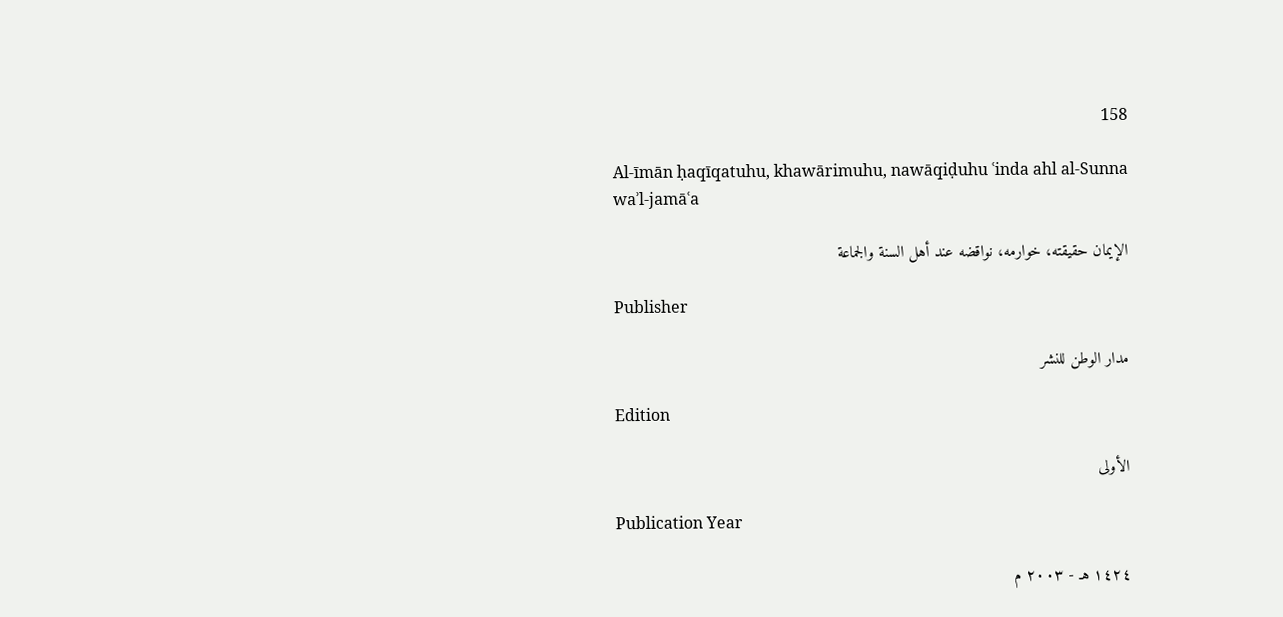158

Al-īmān ḥaqīqatuhu, khawārimuhu, nawāqiḍuhu ʿinda ahl al-Sunna waʾl-jamāʿa

الإيمان حقيقته، خوارمه، نواقضه عند أهل السنة والجماعة

Publisher

مدار الوطن للنشر

Edition

الأولى

Publication Year

١٤٢٤ هـ - ٢٠٠٣ م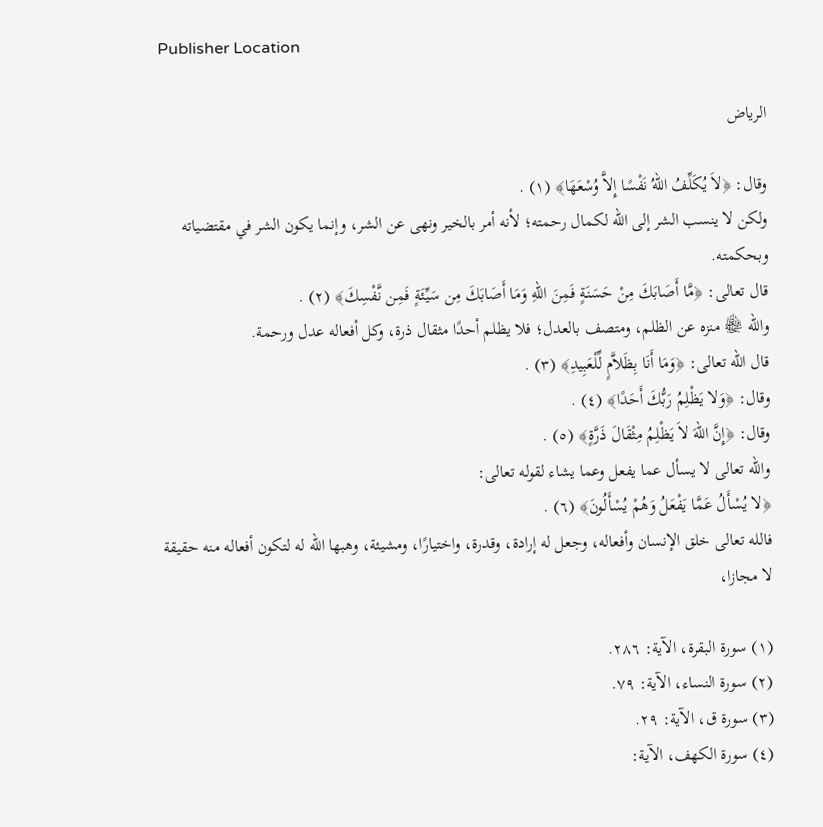Publisher Location

الرياض

وقال: ﴿لاَ يُكَلِّفُ اللهُ نَفْسًا إِلاَّ وُسْعَهَا﴾ (١) .
ولكن لا ينسب الشر إلى الله لكمال رحمته؛ لأنه أمر بالخير ونهى عن الشر، وإنما يكون الشر في مقتضياته وبحكمته.
قال تعالى: ﴿مَّا أَصَابَكَ مِنْ حَسَنَةٍ فَمِنَ اللهِ وَمَا أَصَابَكَ مِن سَيِّئَةٍ فَمِن نَّفْسِكَ﴾ (٢) .
والله ﷾ منزه عن الظلم، ومتصف بالعدل؛ فلا يظلم أحدًا مثقال ذرة، وكل أفعاله عدل ورحمة.
قال الله تعالى: ﴿وَمَا أَنَا بِظَلاَّمٍ لِّلْعَبِيدِ﴾ (٣) .
وقال: ﴿وَلا يَظْلِمُ رَبُّكَ أَحَدًا﴾ (٤) .
وقال: ﴿إِنَّ اللهَ لاَ يَظْلِمُ مِثْقَالَ ذَرَّةٍ﴾ (٥) .
والله تعالى لا يسأل عما يفعل وعما يشاء لقوله تعالى:
﴿لا يُسْأَلُ عَمَّا يَفْعَلُ وَهُمْ يُسْأَلُونَ﴾ (٦) .
فالله تعالى خلق الإنسان وأفعاله، وجعل له إرادة، وقدرة، واختيارًا، ومشيئة، وهبها الله له لتكون أفعاله منه حقيقة لا مجازا،

(١) سورة البقرة، الآية: ٢٨٦.
(٢) سورة النساء، الآية: ٧٩.
(٣) سورة ق، الآية: ٢٩.
(٤) سورة الكهف، الآية: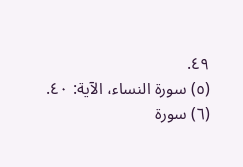٤٩.
(٥) سورة النساء، الآية: ٤٠.
(٦) سورة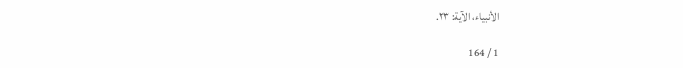الأنبياء، الآية: ٢٣.

1 / 164